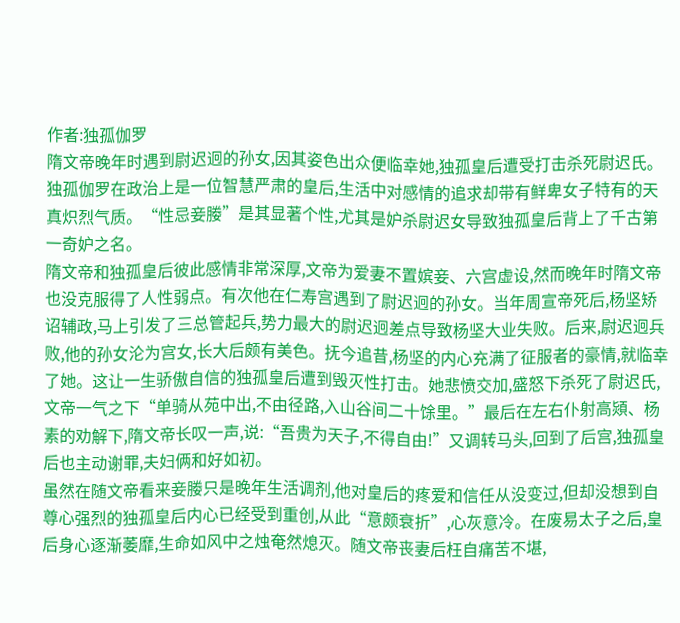作者:独孤伽罗
隋文帝晚年时遇到尉迟迥的孙女,因其姿色出众便临幸她,独孤皇后遭受打击杀死尉迟氏。
独孤伽罗在政治上是一位智慧严肃的皇后,生活中对感情的追求却带有鲜卑女子特有的天真炽烈气质。“性忌妾媵”是其显著个性,尤其是妒杀尉迟女导致独孤皇后背上了千古第一奇妒之名。
隋文帝和独孤皇后彼此感情非常深厚,文帝为爱妻不置嫔妾、六宫虚设,然而晚年时隋文帝也没克服得了人性弱点。有次他在仁寿宫遇到了尉迟迥的孙女。当年周宣帝死后,杨坚矫诏辅政,马上引发了三总管起兵,势力最大的尉迟迥差点导致杨坚大业失败。后来,尉迟迥兵败,他的孙女沦为宫女,长大后颇有美色。抚今追昔,杨坚的内心充满了征服者的豪情,就临幸了她。这让一生骄傲自信的独孤皇后遭到毁灭性打击。她悲愤交加,盛怒下杀死了尉迟氏,文帝一气之下“单骑从苑中出,不由径路,入山谷间二十馀里。”最后在左右仆射高熲、杨素的劝解下,隋文帝长叹一声,说:“吾贵为天子,不得自由!”又调转马头,回到了后宫,独孤皇后也主动谢罪,夫妇俩和好如初。
虽然在随文帝看来妾媵只是晚年生活调剂,他对皇后的疼爱和信任从没变过,但却没想到自尊心强烈的独孤皇后内心已经受到重创,从此“意颇衰折”,心灰意冷。在废易太子之后,皇后身心逐渐萎靡,生命如风中之烛奄然熄灭。随文帝丧妻后枉自痛苦不堪,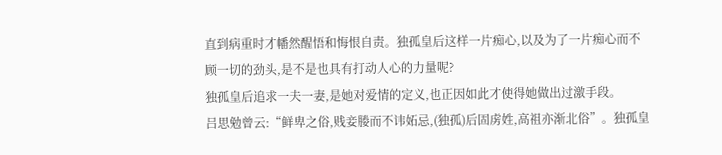直到病重时才幡然醒悟和悔恨自责。独孤皇后这样一片痴心,以及为了一片痴心而不顾一切的劲头,是不是也具有打动人心的力量呢?
独孤皇后追求一夫一妻,是她对爱情的定义,也正因如此才使得她做出过激手段。
吕思勉曾云:“鲜卑之俗,贱妾媵而不讳妬忌,(独孤)后固虏姓,高祖亦渐北俗”。独孤皇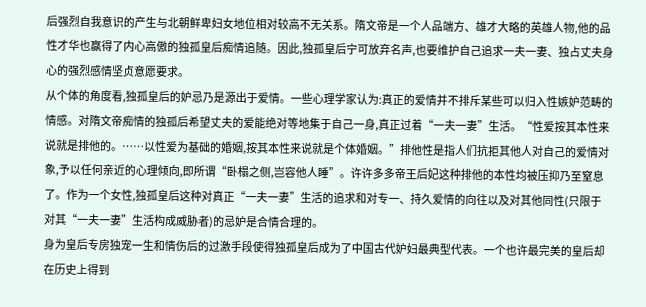后强烈自我意识的产生与北朝鲜卑妇女地位相对较高不无关系。隋文帝是一个人品端方、雄才大略的英雄人物,他的品性才华也赢得了内心高傲的独孤皇后痴情追随。因此,独孤皇后宁可放弃名声,也要维护自己追求一夫一妻、独占丈夫身心的强烈感情坚贞意愿要求。
从个体的角度看,独孤皇后的妒忌乃是源出于爱情。一些心理学家认为:真正的爱情并不排斥某些可以归入性嫉妒范畴的情感。对隋文帝痴情的独孤后希望丈夫的爱能绝对等地集于自己一身,真正过着“一夫一妻”生活。“性爱按其本性来说就是排他的。……以性爱为基础的婚姻,按其本性来说就是个体婚姻。”排他性是指人们抗拒其他人对自己的爱情对象,予以任何亲近的心理倾向,即所谓“卧榻之侧,岂容他人睡”。许许多多帝王后妃这种排他的本性均被压抑乃至窒息了。作为一个女性,独孤皇后这种对真正“一夫一妻”生活的追求和对专一、持久爱情的向往以及对其他同性(只限于对其“一夫一妻”生活构成威胁者)的忌妒是合情合理的。
身为皇后专房独宠一生和情伤后的过激手段使得独孤皇后成为了中国古代妒妇最典型代表。一个也许最完美的皇后却在历史上得到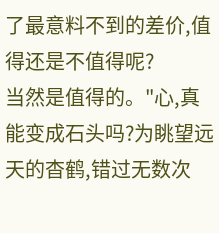了最意料不到的差价,值得还是不值得呢?
当然是值得的。"心,真能变成石头吗?为眺望远天的杳鹤,错过无数次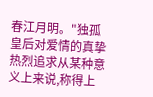春江月明。"独孤皇后对爱情的真挚热烈追求从某种意义上来说,称得上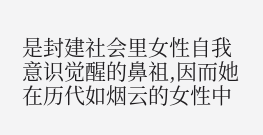是封建社会里女性自我意识觉醒的鼻祖,因而她在历代如烟云的女性中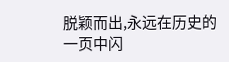脱颖而出,永远在历史的一页中闪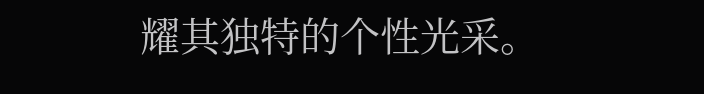耀其独特的个性光采。